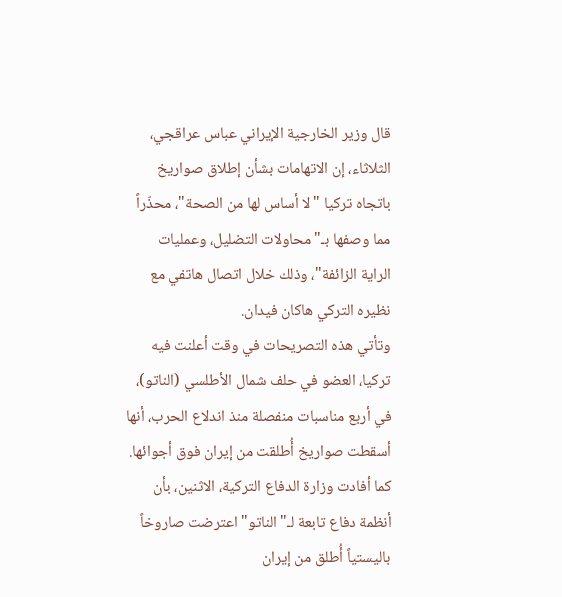قال وزير الخارجية الإيراني عباس عراقجي، الثلاثاء، إن الاتهامات بشأن إطلاق صواريخ باتجاه تركيا "لا أساس لها من الصحة"، محذّراً مما وصفها بـ"محاولات التضليل، وعمليات الراية الزائفة"، وذلك خلال اتصال هاتفي مع نظيره التركي هاكان فيدان.
وتأتي هذه التصريحات في وقت أعلنت فيه تركيا، العضو في حلف شمال الأطلسي (الناتو)، في أربع مناسبات منفصلة منذ اندلاع الحرب، أنها أسقطت صواريخ أُطلقت من إيران فوق أجوائها.
كما أفادت وزارة الدفاع التركية، الاثنين، بأن أنظمة دفاع تابعة لـ"الناتو" اعترضت صاروخاً باليستياً أُطلق من إيران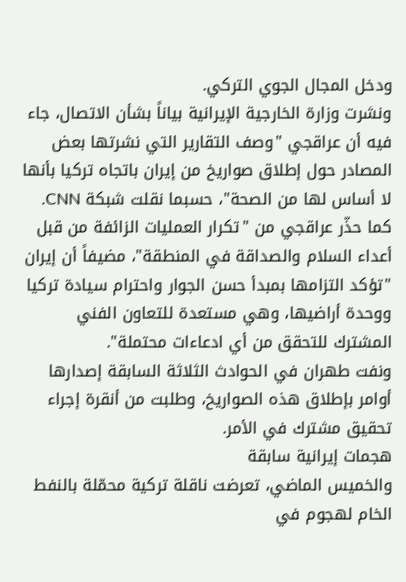ودخل المجال الجوي التركي.
ونشرت وزارة الخارجية الإيرانية بياناً بشأن الاتصال، جاء فيه أن عراقجي "وصف التقارير التي نشرتها بعض المصادر حول إطلاق صواريخ من إيران باتجاه تركيا بأنها لا أساس لها من الصحة"، حسبما نقلت شبكة CNN.
كما حذّر عراقجي من "تكرار العمليات الزائفة من قبل أعداء السلام والصداقة في المنطقة"، مضيفاً أن إيران "تؤكد التزامها بمبدأ حسن الجوار واحترام سيادة تركيا ووحدة أراضيها، وهي مستعدة للتعاون الفني المشترك للتحقق من أي ادعاءات محتملة".
ونفت طهران في الحوادث الثلاثة السابقة إصدارها أوامر بإطلاق هذه الصواريخ، وطلبت من أنقرة إجراء تحقيق مشترك في الأمر.
هجمات إيرانية سابقة
والخميس الماضي، تعرضت ناقلة تركية محمّلة بالنفط الخام لهجوم في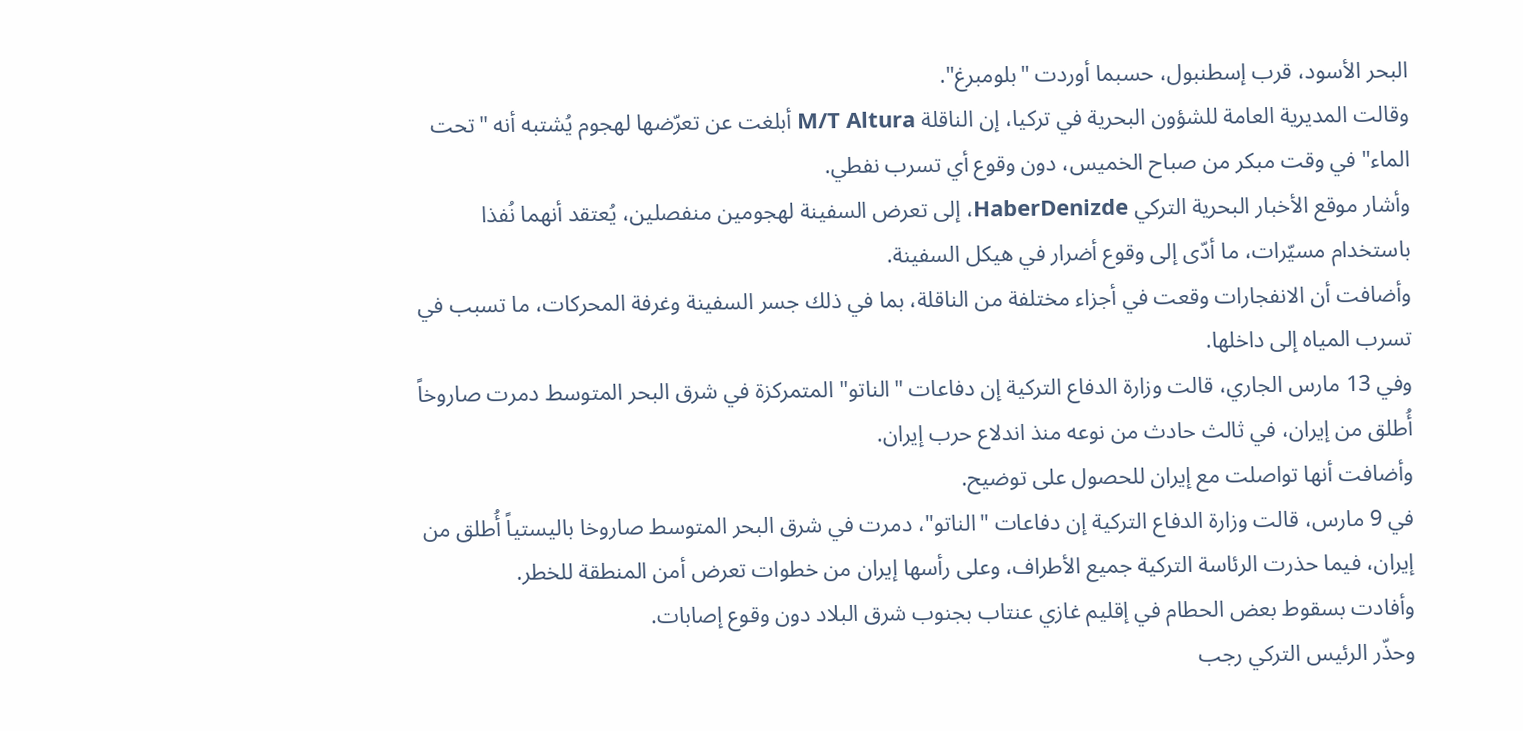البحر الأسود، قرب إسطنبول، حسبما أوردت "بلومبرغ".
وقالت المديرية العامة للشؤون البحرية في تركيا، إن الناقلة M/T Altura أبلغت عن تعرّضها لهجوم يُشتبه أنه "تحت الماء" في وقت مبكر من صباح الخميس، دون وقوع أي تسرب نفطي.
وأشار موقع الأخبار البحرية التركي HaberDenizde، إلى تعرض السفينة لهجومين منفصلين، يُعتقد أنهما نُفذا باستخدام مسيّرات، ما أدّى إلى وقوع أضرار في هيكل السفينة.
وأضافت أن الانفجارات وقعت في أجزاء مختلفة من الناقلة، بما في ذلك جسر السفينة وغرفة المحركات، ما تسبب في تسرب المياه إلى داخلها.
وفي 13 مارس الجاري، قالت وزارة الدفاع التركية إن دفاعات "الناتو" المتمركزة في شرق البحر المتوسط دمرت صاروخاً أُطلق من إيران، في ثالث حادث من نوعه منذ اندلاع حرب إيران.
وأضافت أنها تواصلت مع إيران للحصول على توضيح.
في 9 مارس، قالت وزارة الدفاع التركية إن دفاعات "الناتو"، دمرت في شرق البحر المتوسط صاروخا باليستياً أُطلق من إيران، فيما حذرت الرئاسة التركية جميع الأطراف، وعلى رأسها إيران من خطوات تعرض أمن المنطقة للخطر.
وأفادت بسقوط بعض الحطام في إقليم غازي عنتاب بجنوب شرق البلاد دون وقوع إصابات.
وحذّر الرئيس التركي رجب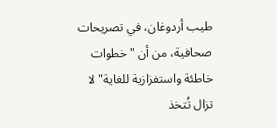طيب أردوغان، في تصريحات صحافية، من أن "خطوات خاطئة واستفزازية للغاية" لا تزال تُتخذ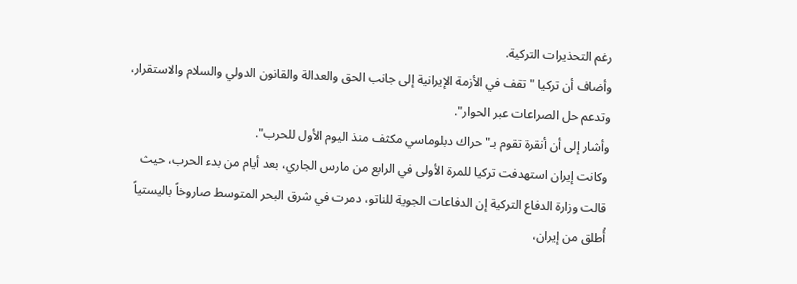رغم التحذيرات التركية.
وأضاف أن تركيا "تقف في الأزمة الإيرانية إلى جانب الحق والعدالة والقانون الدولي والسلام والاستقرار، وتدعم حل الصراعات عبر الحوار".
وأشار إلى أن أنقرة تقوم بـ"حراك دبلوماسي مكثف منذ اليوم الأول للحرب".
وكانت إيران استهدفت تركيا للمرة الأولى في الرابع من مارس الجاري، بعد أيام من بدء الحرب، حيث قالت وزارة الدفاع التركية إن الدفاعات الجوية للناتو، دمرت في شرق البحر المتوسط صاروخاً باليستياً أُطلق من إيران،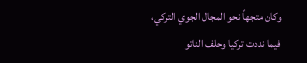وكان متجهاً نحو المجال الجوي التركي، فيما نددت تركيا وحلف الناتو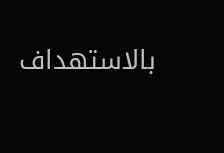بالاستهداف